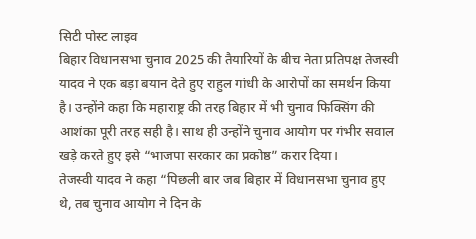सिटी पोस्ट लाइव
बिहार विधानसभा चुनाव 2025 की तैयारियों के बीच नेता प्रतिपक्ष तेजस्वी यादव ने एक बड़ा बयान देते हुए राहुल गांधी के आरोपों का समर्थन किया है। उन्होंने कहा कि महाराष्ट्र की तरह बिहार में भी चुनाव फिक्सिंग की आशंका पूरी तरह सही है। साथ ही उन्होंने चुनाव आयोग पर गंभीर सवाल खड़े करते हुए इसे “भाजपा सरकार का प्रकोष्ठ” करार दिया।
तेजस्वी यादव ने कहा “पिछली बार जब बिहार में विधानसभा चुनाव हुए थे, तब चुनाव आयोग ने दिन के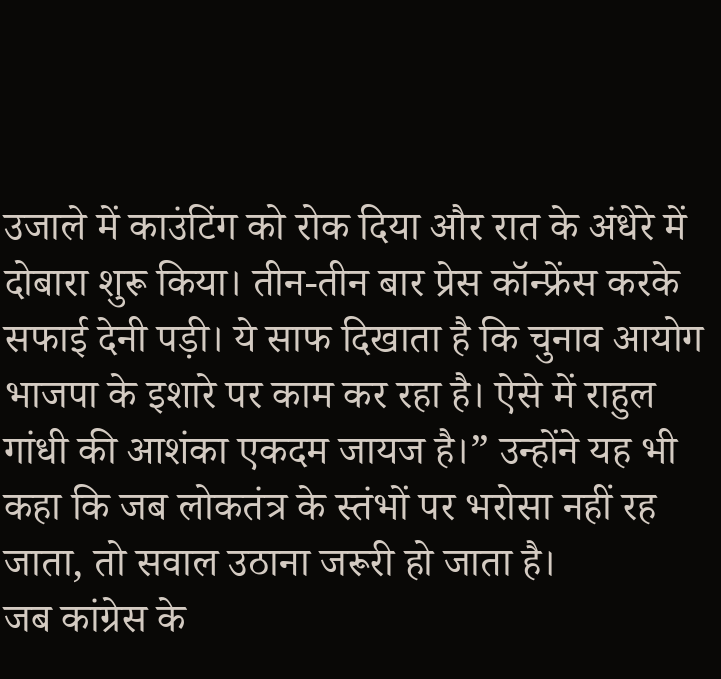उजाले में काउंटिंग को रोक दिया और रात के अंधेरे में दोबारा शुरू किया। तीन-तीन बार प्रेस कॉन्फ्रेंस करके सफाई देनी पड़ी। ये साफ दिखाता है कि चुनाव आयोग भाजपा के इशारे पर काम कर रहा है। ऐसे में राहुल गांधी की आशंका एकदम जायज है।” उन्होंने यह भी कहा कि जब लोकतंत्र के स्तंभों पर भरोसा नहीं रह जाता, तो सवाल उठाना जरूरी हो जाता है।
जब कांग्रेस के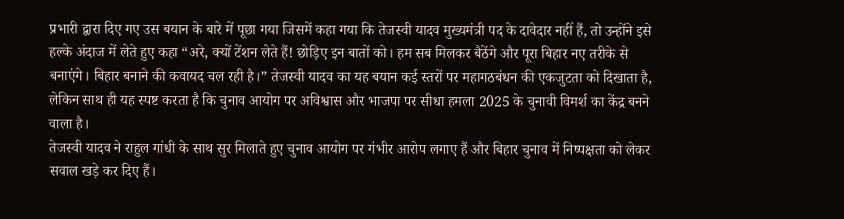प्रभारी द्वारा दिए गए उस बयान के बारे में पूछा गया जिसमें कहा गया कि तेजस्वी यादव मुख्यमंत्री पद के दावेदार नहीं हैं, तो उन्होंने इसे हल्के अंदाज में लेते हुए कहा “अरे, क्यों टेंशन लेते हैं! छोड़िए इन बातों को। हम सब मिलकर बैठेंगे और पूरा बिहार नए तरीके से बनाएंगे। बिहार बनाने की कवायद चल रही है।” तेजस्वी यादव का यह बयान कई स्तरों पर महागठबंधन की एकजुटता को दिखाता है, लेकिन साथ ही यह स्पष्ट करता है कि चुनाव आयोग पर अविश्वास और भाजपा पर सीधा हमला 2025 के चुनावी विमर्श का केंद्र बनने वाला है।
तेजस्वी यादव ने राहुल गांधी के साथ सुर मिलाते हुए चुनाव आयोग पर गंभीर आरोप लगाए हैं और बिहार चुनाव में निष्पक्षता को लेकर सवाल खड़े कर दिए हैं।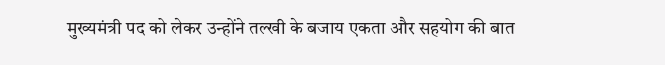मुख्यमंत्री पद को लेकर उन्होंने तल्खी के बजाय एकता और सहयोग की बात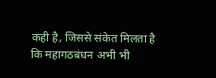कही है, जिससे संकेत मिलता है कि महागठबंधन अभी भी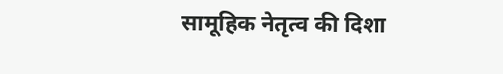सामूहिक नेतृत्व की दिशा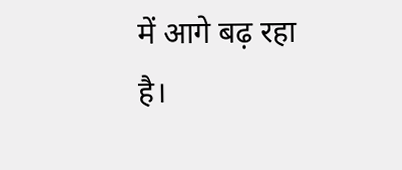में आगे बढ़ रहा है।